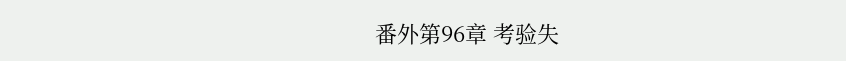番外第96章 考验失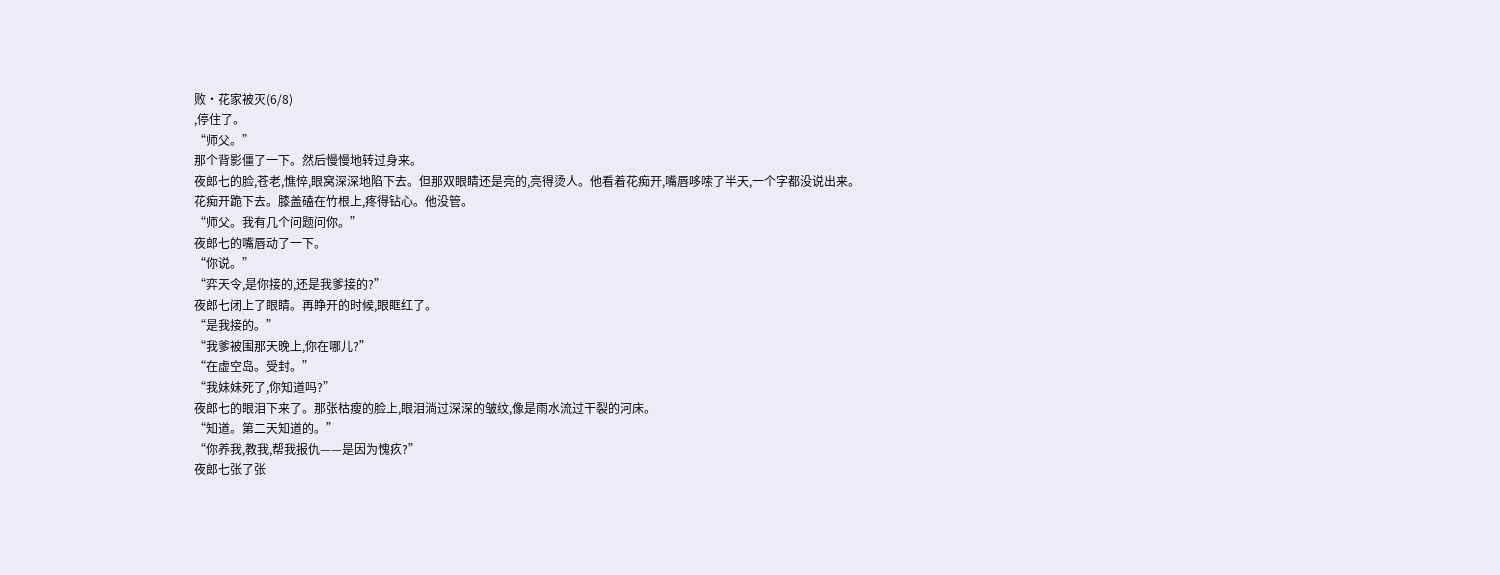败·花家被灭(6/8)
,停住了。
“师父。”
那个背影僵了一下。然后慢慢地转过身来。
夜郎七的脸,苍老,憔悴,眼窝深深地陷下去。但那双眼睛还是亮的,亮得烫人。他看着花痴开,嘴唇哆嗦了半天,一个字都没说出来。
花痴开跪下去。膝盖磕在竹根上,疼得钻心。他没管。
“师父。我有几个问题问你。”
夜郎七的嘴唇动了一下。
“你说。”
“弈天令,是你接的,还是我爹接的?”
夜郎七闭上了眼睛。再睁开的时候,眼眶红了。
“是我接的。”
“我爹被围那天晚上,你在哪儿?”
“在虚空岛。受封。”
“我妹妹死了,你知道吗?”
夜郎七的眼泪下来了。那张枯瘦的脸上,眼泪淌过深深的皱纹,像是雨水流过干裂的河床。
“知道。第二天知道的。”
“你养我,教我,帮我报仇——是因为愧疚?”
夜郎七张了张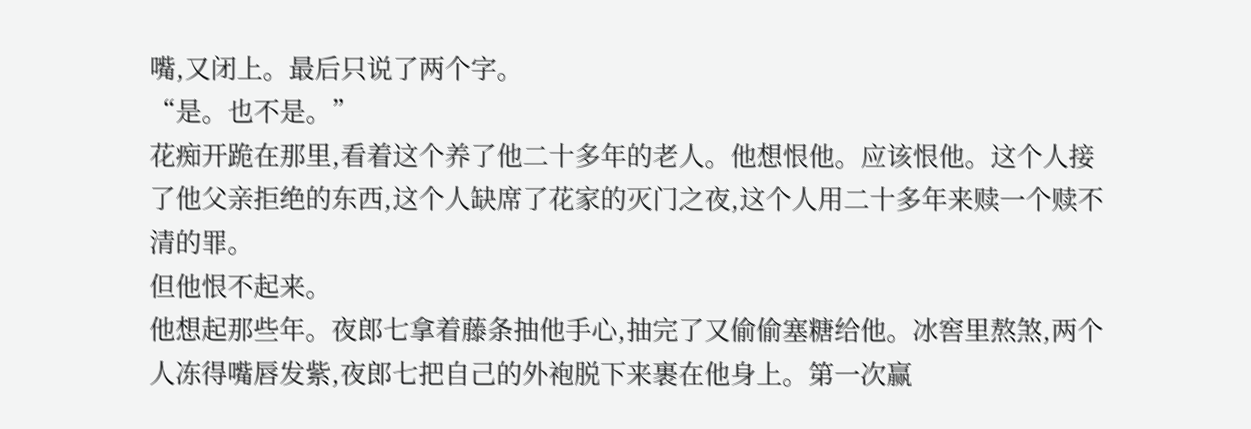嘴,又闭上。最后只说了两个字。
“是。也不是。”
花痴开跪在那里,看着这个养了他二十多年的老人。他想恨他。应该恨他。这个人接了他父亲拒绝的东西,这个人缺席了花家的灭门之夜,这个人用二十多年来赎一个赎不清的罪。
但他恨不起来。
他想起那些年。夜郎七拿着藤条抽他手心,抽完了又偷偷塞糖给他。冰窖里熬煞,两个人冻得嘴唇发紫,夜郎七把自己的外袍脱下来裹在他身上。第一次赢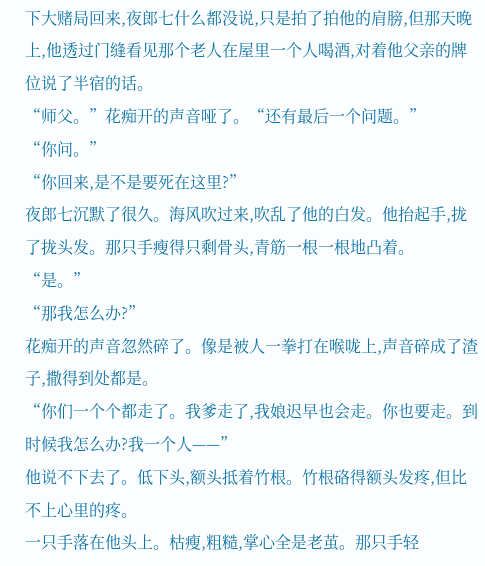下大赌局回来,夜郎七什么都没说,只是拍了拍他的肩膀,但那天晚上,他透过门缝看见那个老人在屋里一个人喝酒,对着他父亲的牌位说了半宿的话。
“师父。”花痴开的声音哑了。“还有最后一个问题。”
“你问。”
“你回来,是不是要死在这里?”
夜郎七沉默了很久。海风吹过来,吹乱了他的白发。他抬起手,拢了拢头发。那只手瘦得只剩骨头,青筋一根一根地凸着。
“是。”
“那我怎么办?”
花痴开的声音忽然碎了。像是被人一拳打在喉咙上,声音碎成了渣子,撒得到处都是。
“你们一个个都走了。我爹走了,我娘迟早也会走。你也要走。到时候我怎么办?我一个人——”
他说不下去了。低下头,额头抵着竹根。竹根硌得额头发疼,但比不上心里的疼。
一只手落在他头上。枯瘦,粗糙,掌心全是老茧。那只手轻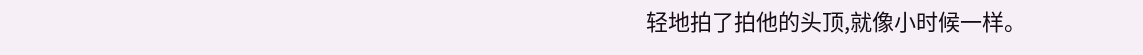轻地拍了拍他的头顶,就像小时候一样。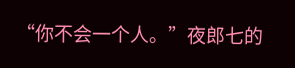“你不会一个人。”夜郎七的